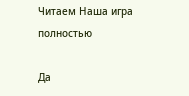Читаем Наша игра полностью

Да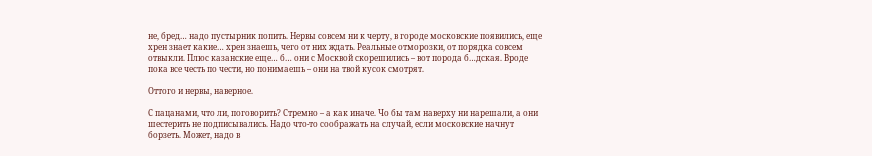не, бред… надо пустырник попить. Нервы совсем ни к черту, в городе московские появились, еще хрен знает какие… хрен знаешь, чего от них ждать. Реальные отморозки, от порядка совсем отвыкли. Плюс казанские еще… б… они с Москвой скорешились – вот порода б…дская. Вроде пока все честь по чести, но понимаешь – они на твой кусок смотрят.

Оттого и нервы, наверное.

С пацанами, что ли, поговорить? Стремно – а как иначе. Чо бы там наверху ни нарешали, а они шестерить не подписывались. Надо что-то соображать на случай, если московские начнут борзеть. Может, надо в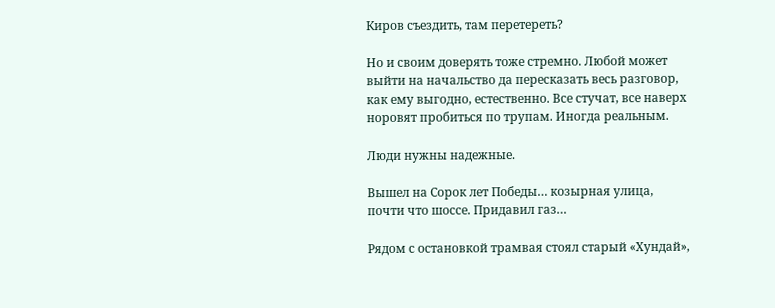Киров съездить, там перетереть?

Но и своим доверять тоже стремно. Любой может выйти на начальство да пересказать весь разговор, как ему выгодно, естественно. Все стучат, все наверх норовят пробиться по трупам. Иногда реальным.

Люди нужны надежные.

Вышел на Сорок лет Победы… козырная улица, почти что шоссе. Придавил газ…

Рядом с остановкой трамвая стоял старый «Хундай»,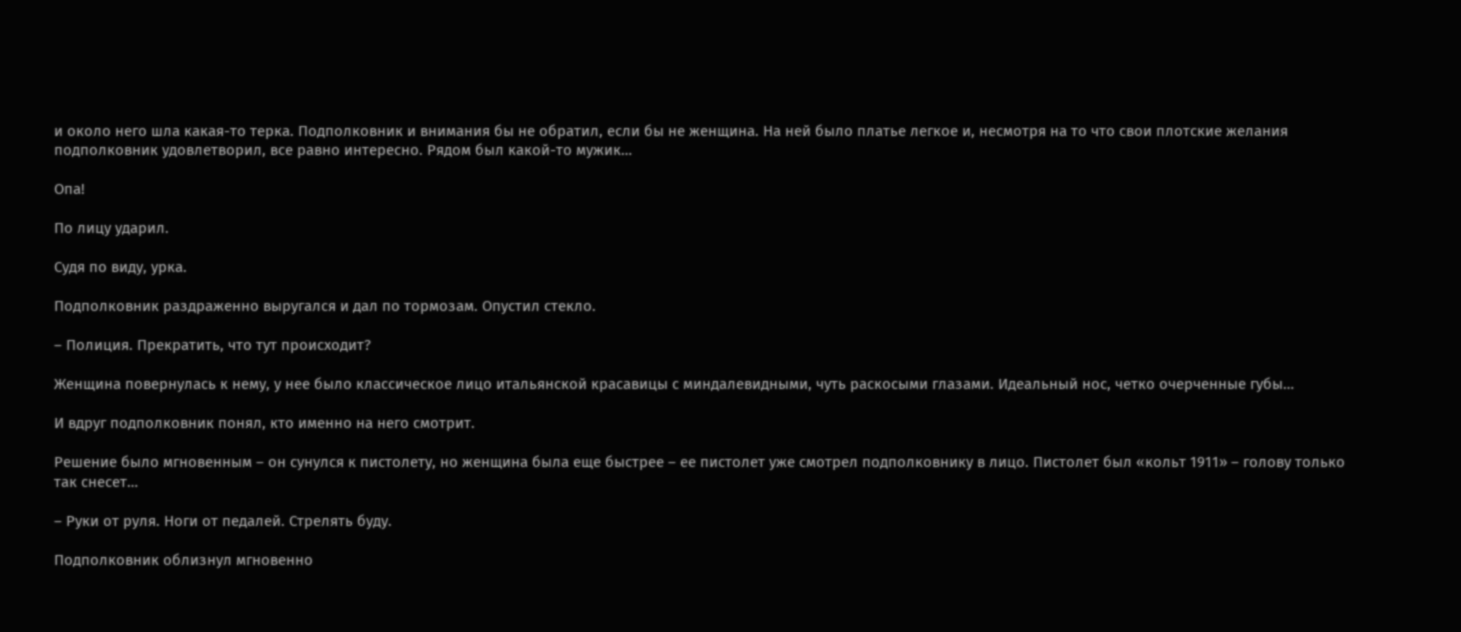и около него шла какая-то терка. Подполковник и внимания бы не обратил, если бы не женщина. На ней было платье легкое и, несмотря на то что свои плотские желания подполковник удовлетворил, все равно интересно. Рядом был какой-то мужик…

Опа!

По лицу ударил.

Судя по виду, урка.

Подполковник раздраженно выругался и дал по тормозам. Опустил стекло.

– Полиция. Прекратить, что тут происходит?

Женщина повернулась к нему, у нее было классическое лицо итальянской красавицы с миндалевидными, чуть раскосыми глазами. Идеальный нос, четко очерченные губы…

И вдруг подполковник понял, кто именно на него смотрит.

Решение было мгновенным – он сунулся к пистолету, но женщина была еще быстрее – ее пистолет уже смотрел подполковнику в лицо. Пистолет был «кольт 1911» – голову только так снесет…

– Руки от руля. Ноги от педалей. Стрелять буду.

Подполковник облизнул мгновенно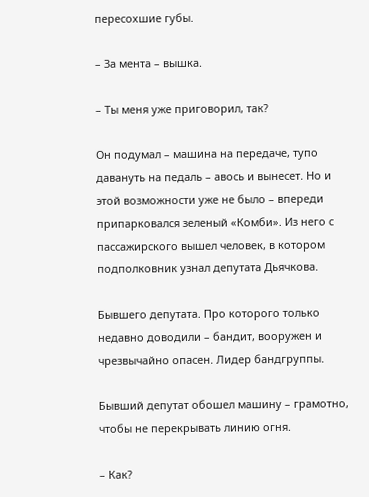пересохшие губы.

– За мента – вышка.

– Ты меня уже приговорил, так?

Он подумал – машина на передаче, тупо давануть на педаль – авось и вынесет. Но и этой возможности уже не было – впереди припарковался зеленый «Комби». Из него с пассажирского вышел человек, в котором подполковник узнал депутата Дьячкова.

Бывшего депутата. Про которого только недавно доводили – бандит, вооружен и чрезвычайно опасен. Лидер бандгруппы.

Бывший депутат обошел машину – грамотно, чтобы не перекрывать линию огня.

– Как?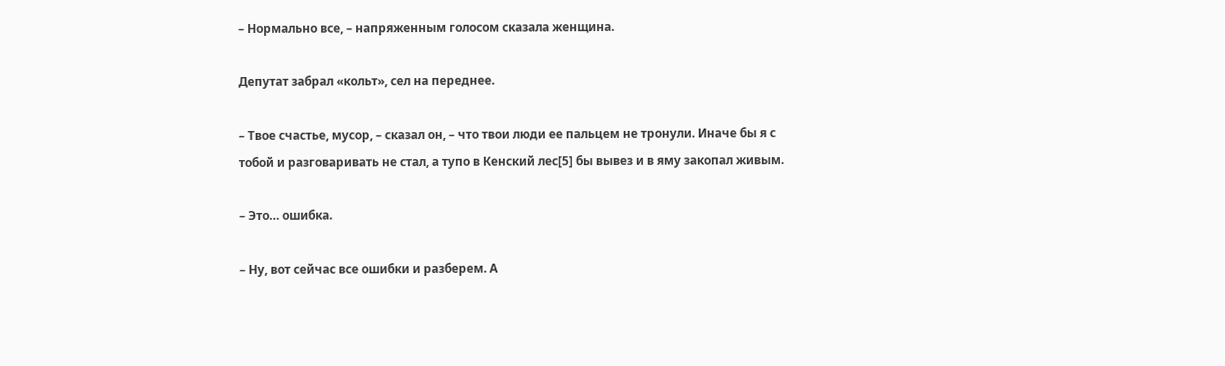– Нормально все, – напряженным голосом сказала женщина.

Депутат забрал «кольт», сел на переднее.

– Твое счастье, мусор, – сказал он, – что твои люди ее пальцем не тронули. Иначе бы я с тобой и разговаривать не стал, а тупо в Кенский лес[5] бы вывез и в яму закопал живым.

– Это… ошибка.

– Ну, вот сейчас все ошибки и разберем. А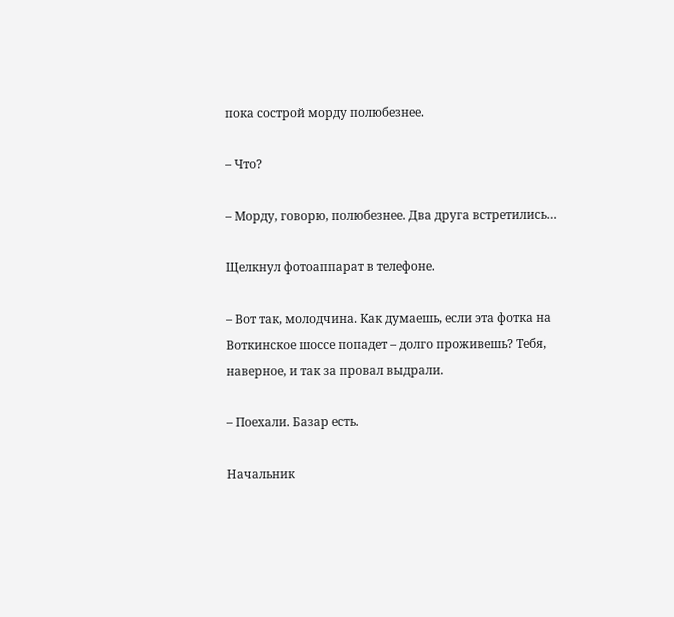пока сострой морду полюбезнее.

– Что?

– Морду, говорю, полюбезнее. Два друга встретились…

Щелкнул фотоаппарат в телефоне.

– Вот так, молодчина. Как думаешь, если эта фотка на Воткинское шоссе попадет – долго проживешь? Тебя, наверное, и так за провал выдрали.

– Поехали. Базар есть.

Начальник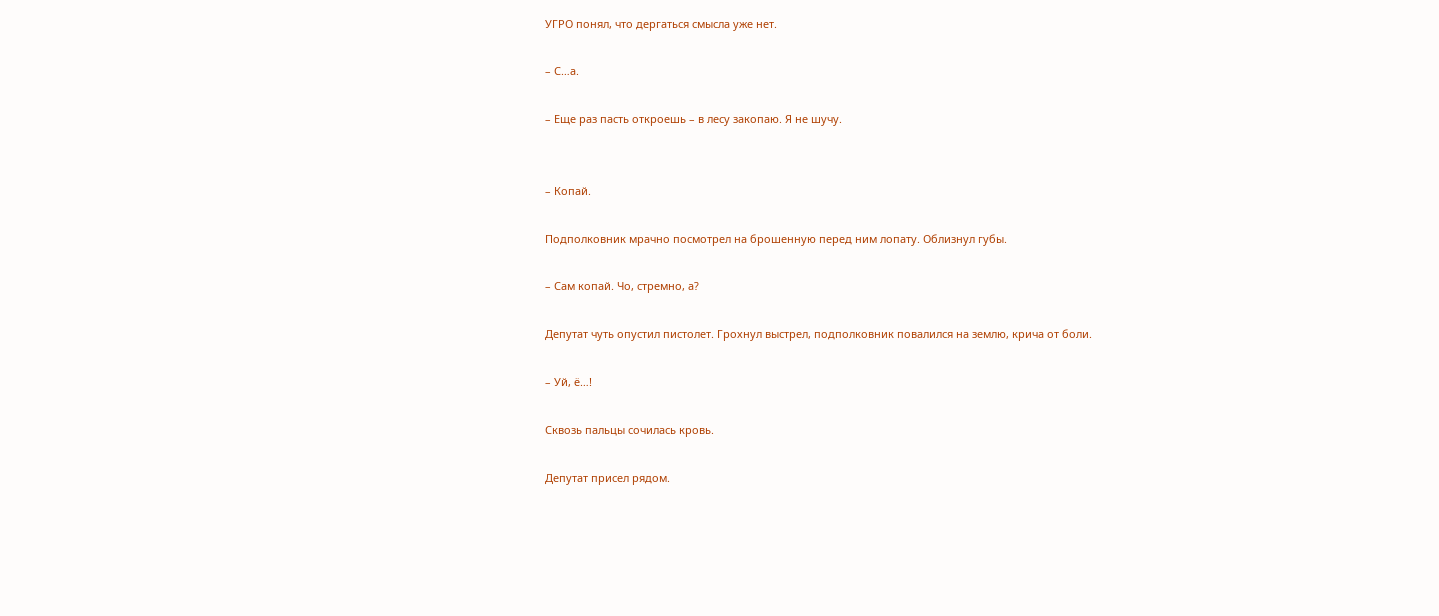УГРО понял, что дергаться смысла уже нет.

– С…а.

– Еще раз пасть откроешь – в лесу закопаю. Я не шучу.


– Копай.

Подполковник мрачно посмотрел на брошенную перед ним лопату. Облизнул губы.

– Сам копай. Чо, стремно, а?

Депутат чуть опустил пистолет. Грохнул выстрел, подполковник повалился на землю, крича от боли.

– Уй, ё…!

Сквозь пальцы сочилась кровь.

Депутат присел рядом.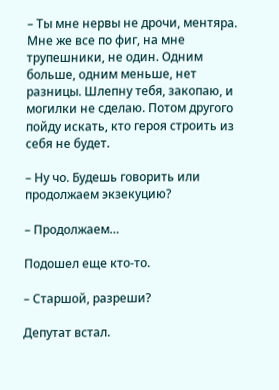– Ты мне нервы не дрочи, ментяра. Мне же все по фиг, на мне трупешники, не один. Одним больше, одним меньше, нет разницы. Шлепну тебя, закопаю, и могилки не сделаю. Потом другого пойду искать, кто героя строить из себя не будет.

– Ну чо. Будешь говорить или продолжаем экзекуцию?

– Продолжаем…

Подошел еще кто-то.

– Старшой, разреши?

Депутат встал.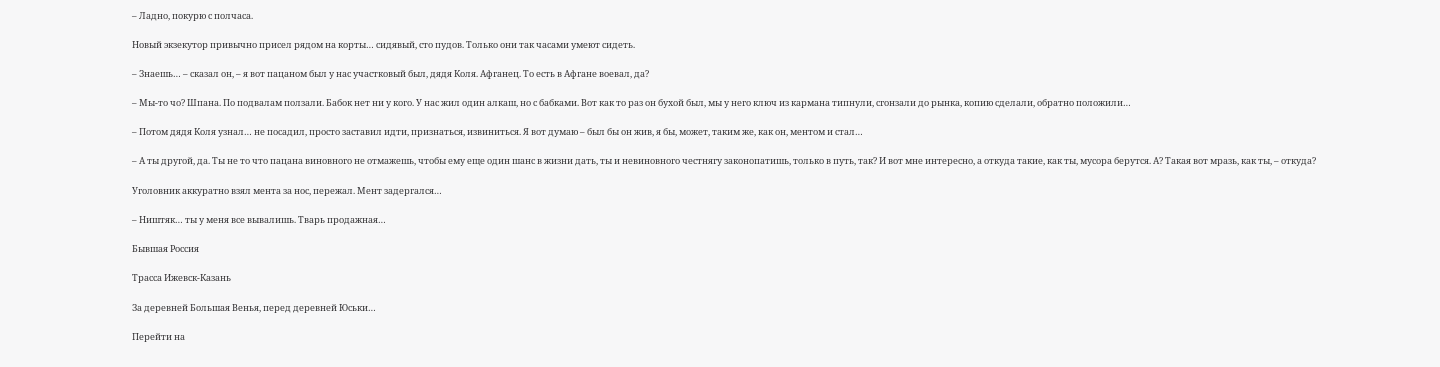– Ладно, покурю с полчаса.

Новый экзекутор привычно присел рядом на корты… сидявый, сто пудов. Только они так часами умеют сидеть.

– Знаешь… – сказал он, – я вот пацаном был у нас участковый был, дядя Коля. Афганец. То есть в Афгане воевал, да?

– Мы-то чо? Шпана. По подвалам ползали. Бабок нет ни у кого. У нас жил один алкаш, но с бабками. Вот как то раз он бухой был, мы у него ключ из кармана типнули, сгонзали до рынка, копию сделали, обратно положили…

– Потом дядя Коля узнал… не посадил, просто заставил идти, признаться, извиниться. Я вот думаю – был бы он жив, я бы, может, таким же, как он, ментом и стал…

– А ты другой, да. Ты не то что пацана виновного не отмажешь, чтобы ему еще один шанс в жизни дать, ты и невиновного честнягу законопатишь, только в путь, так? И вот мне интересно, а откуда такие, как ты, мусора берутся. А? Такая вот мразь, как ты, – откуда?

Уголовник аккуратно взял мента за нос, пережал. Мент задергался…

– Ништяк… ты у меня все вывалишь. Тварь продажная…

Бывшая Россия

Трасса Ижевск-Казань

За деревней Большая Венья, перед деревней Юськи…

Перейти на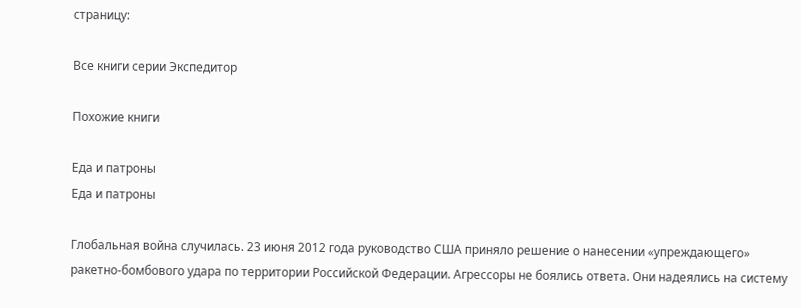страницу:

Все книги серии Экспедитор

Похожие книги

Еда и патроны
Еда и патроны

Глобальная война случилась. 23 июня 2012 года руководство США приняло решение о нанесении «упреждающего» ракетно-бомбового удара по территории Российской Федерации. Агрессоры не боялись ответа. Они надеялись на систему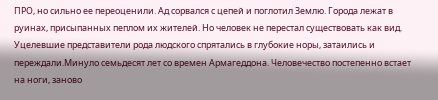ПРО, но сильно ее переоценили. Ад сорвался с цепей и поглотил Землю. Города лежат в руинах, присыпанных пеплом их жителей. Но человек не перестал существовать как вид. Уцелевшие представители рода людского спрятались в глубокие норы, затаились и переждали.Минуло семьдесят лет со времен Армагеддона. Человечество постепенно встает на ноги, заново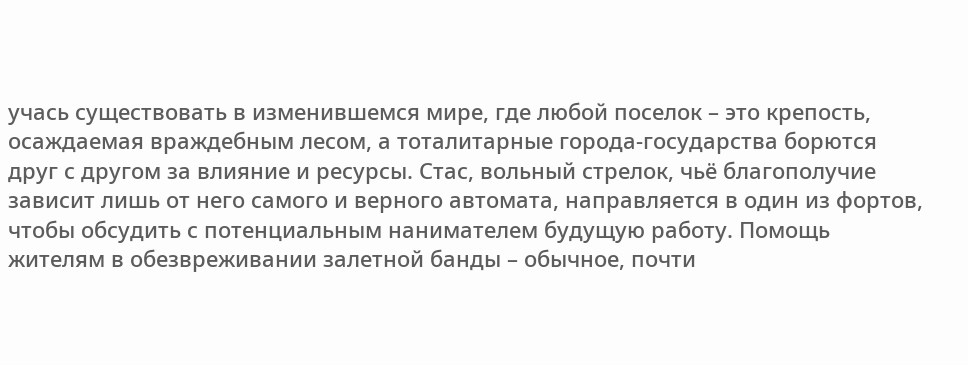учась существовать в изменившемся мире, где любой поселок – это крепость, осаждаемая враждебным лесом, а тоталитарные города-государства борются друг с другом за влияние и ресурсы. Стас, вольный стрелок, чьё благополучие зависит лишь от него самого и верного автомата, направляется в один из фортов, чтобы обсудить с потенциальным нанимателем будущую работу. Помощь жителям в обезвреживании залетной банды – обычное, почти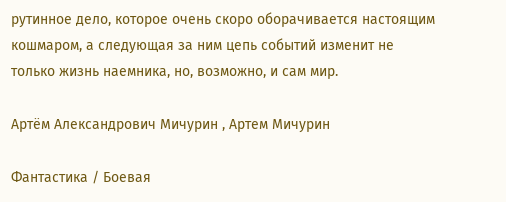рутинное дело, которое очень скоро оборачивается настоящим кошмаром, а следующая за ним цепь событий изменит не только жизнь наемника, но, возможно, и сам мир.

Артём Александрович Мичурин , Артем Мичурин

Фантастика / Боевая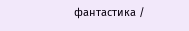фантастика /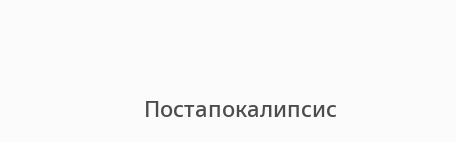Постапокалипсис